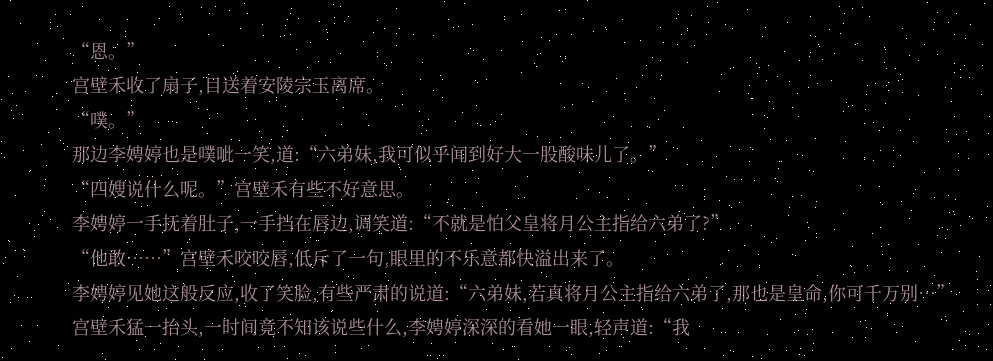“恩。”
宫壁禾收了扇子,目送着安陵宗玉离席。
“噗。”
那边李娉婷也是噗呲一笑,道:“六弟妹,我可似乎闻到好大一股酸味儿了。”
“四嫂说什么呢。”宫壁禾有些不好意思。
李娉婷一手抚着肚子,一手挡在唇边,调笑道:“不就是怕父皇将月公主指给六弟了?”
“他敢……”宫壁禾咬咬唇,低斥了一句,眼里的不乐意都快溢出来了。
李娉婷见她这般反应,收了笑脸,有些严肃的说道:“六弟妹,若真将月公主指给六弟了,那也是皇命,你可千万别…”
宫壁禾猛一抬头,一时间竟不知该说些什么,李娉婷深深的看她一眼,轻声道:“我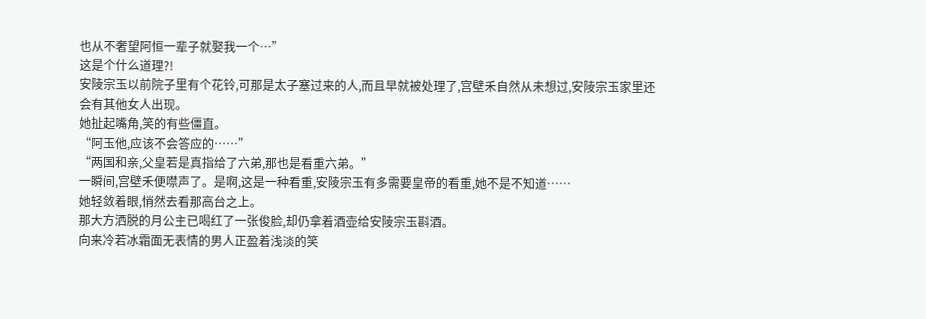也从不奢望阿恒一辈子就娶我一个…”
这是个什么道理?!
安陵宗玉以前院子里有个花铃,可那是太子塞过来的人,而且早就被处理了,宫壁禾自然从未想过,安陵宗玉家里还会有其他女人出现。
她扯起嘴角,笑的有些僵直。
“阿玉他,应该不会答应的……”
“两国和亲,父皇若是真指给了六弟,那也是看重六弟。”
一瞬间,宫壁禾便噤声了。是啊,这是一种看重,安陵宗玉有多需要皇帝的看重,她不是不知道……
她轻敛着眼,悄然去看那高台之上。
那大方洒脱的月公主已喝红了一张俊脸,却仍拿着酒壶给安陵宗玉斟酒。
向来冷若冰霜面无表情的男人正盈着浅淡的笑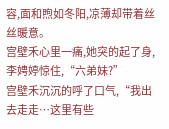容,面和煦如冬阳,凉薄却带着丝丝暖意。
宫壁禾心里一痛,她突的起了身,李娉婷惊住,“六弟妹?”
宫壁禾沉沉的呼了口气,“我出去走走…这里有些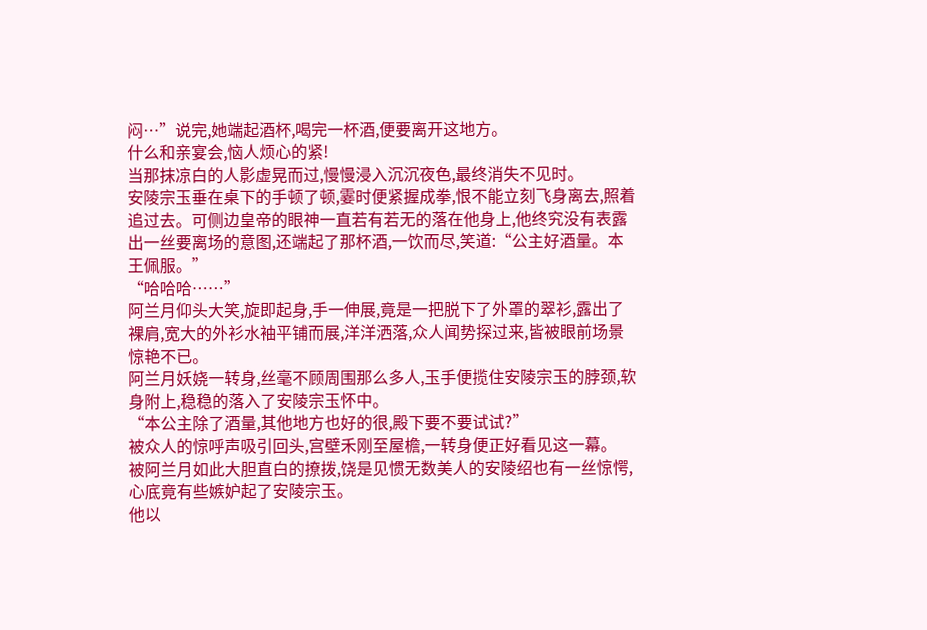闷…”说完,她端起酒杯,喝完一杯酒,便要离开这地方。
什么和亲宴会,恼人烦心的紧!
当那抹凉白的人影虚晃而过,慢慢浸入沉沉夜色,最终消失不见时。
安陵宗玉垂在桌下的手顿了顿,霎时便紧握成拳,恨不能立刻飞身离去,照着追过去。可侧边皇帝的眼神一直若有若无的落在他身上,他终究没有表露出一丝要离场的意图,还端起了那杯酒,一饮而尽,笑道:“公主好酒量。本王佩服。”
“哈哈哈……”
阿兰月仰头大笑,旋即起身,手一伸展,竟是一把脱下了外罩的翠衫,露出了裸肩,宽大的外衫水袖平铺而展,洋洋洒落,众人闻势探过来,皆被眼前场景惊艳不已。
阿兰月妖娆一转身,丝毫不顾周围那么多人,玉手便揽住安陵宗玉的脖颈,软身附上,稳稳的落入了安陵宗玉怀中。
“本公主除了酒量,其他地方也好的很,殿下要不要试试?”
被众人的惊呼声吸引回头,宫壁禾刚至屋檐,一转身便正好看见这一幕。
被阿兰月如此大胆直白的撩拨,饶是见惯无数美人的安陵绍也有一丝惊愕,心底竟有些嫉妒起了安陵宗玉。
他以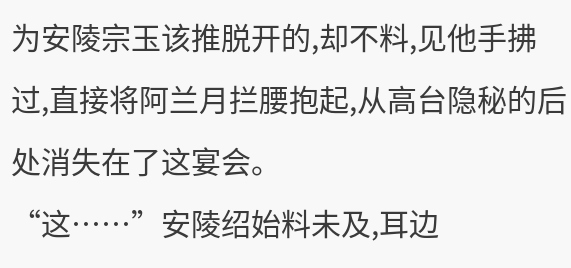为安陵宗玉该推脱开的,却不料,见他手拂过,直接将阿兰月拦腰抱起,从高台隐秘的后处消失在了这宴会。
“这……”安陵绍始料未及,耳边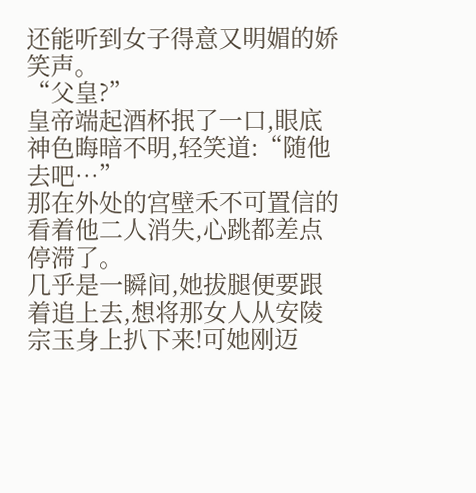还能听到女子得意又明媚的娇笑声。
“父皇?”
皇帝端起酒杯抿了一口,眼底神色晦暗不明,轻笑道:“随他去吧…”
那在外处的宫壁禾不可置信的看着他二人消失,心跳都差点停滞了。
几乎是一瞬间,她拔腿便要跟着追上去,想将那女人从安陵宗玉身上扒下来!可她刚迈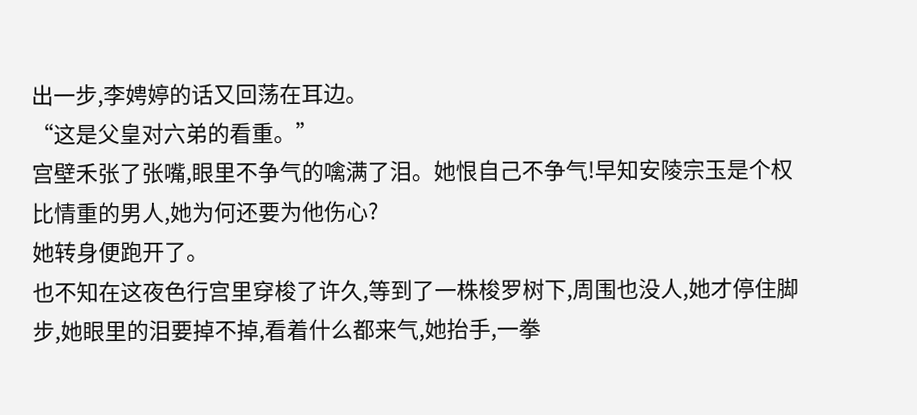出一步,李娉婷的话又回荡在耳边。
“这是父皇对六弟的看重。”
宫壁禾张了张嘴,眼里不争气的噙满了泪。她恨自己不争气!早知安陵宗玉是个权比情重的男人,她为何还要为他伤心?
她转身便跑开了。
也不知在这夜色行宫里穿梭了许久,等到了一株梭罗树下,周围也没人,她才停住脚步,她眼里的泪要掉不掉,看着什么都来气,她抬手,一拳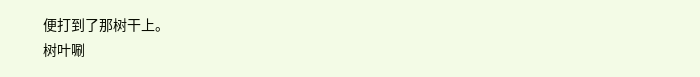便打到了那树干上。
树叶唰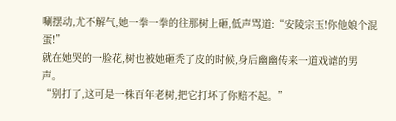唰摆动,尤不解气,她一拳一拳的往那树上砸,低声骂道:“安陵宗玉!你他娘个混蛋!”
就在她哭的一脸花,树也被她砸秃了皮的时候,身后幽幽传来一道戏谑的男声。
“别打了,这可是一株百年老树,把它打坏了你赔不起。”